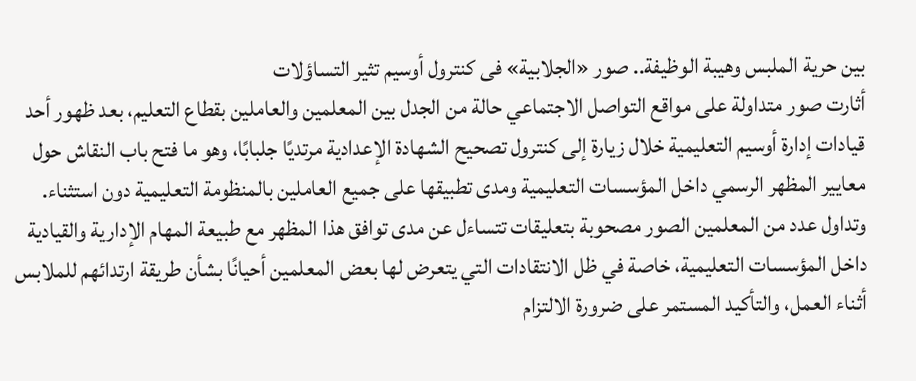بين حرية الملبس وهيبة الوظيفة.. صور «الجلابية» فى كنترول أوسيم تثير التساؤلات
أثارت صور متداولة على مواقع التواصل الاجتماعي حالة من الجدل بين المعلمين والعاملين بقطاع التعليم، بعد ظهور أحد قيادات إدارة أوسيم التعليمية خلال زيارة إلى كنترول تصحيح الشهادة الإعدادية مرتديًا جلبابًا، وهو ما فتح باب النقاش حول معايير المظهر الرسمي داخل المؤسسات التعليمية ومدى تطبيقها على جميع العاملين بالمنظومة التعليمية دون استثناء.
وتداول عدد من المعلمين الصور مصحوبة بتعليقات تتساءل عن مدى توافق هذا المظهر مع طبيعة المهام الإدارية والقيادية داخل المؤسسات التعليمية، خاصة في ظل الانتقادات التي يتعرض لها بعض المعلمين أحيانًا بشأن طريقة ارتدائهم للملابس أثناء العمل، والتأكيد المستمر على ضرورة الالتزام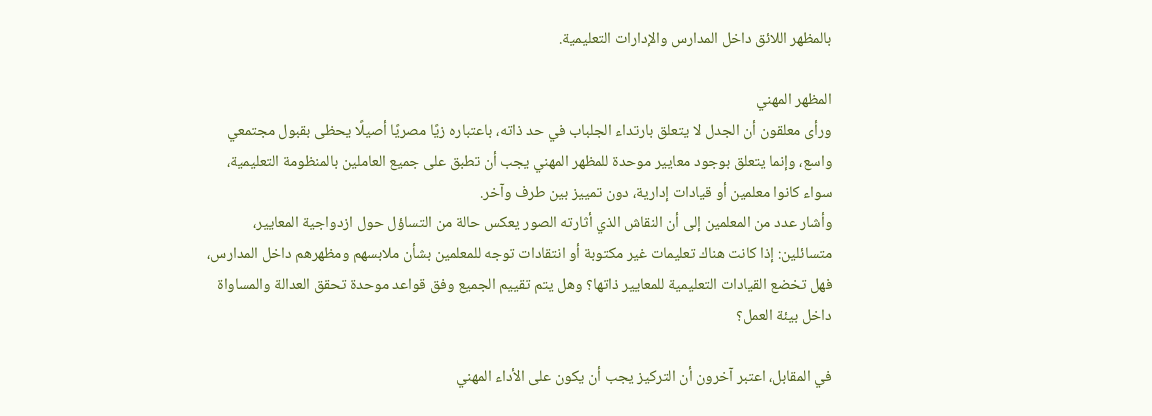بالمظهر اللائق داخل المدارس والإدارات التعليمية.

المظهر المهني
ورأى معلقون أن الجدل لا يتعلق بارتداء الجلباب في حد ذاته، باعتباره زيًا مصريًا أصيلًا يحظى بقبول مجتمعي واسع، وإنما يتعلق بوجود معايير موحدة للمظهر المهني يجب أن تطبق على جميع العاملين بالمنظومة التعليمية، سواء كانوا معلمين أو قيادات إدارية، دون تمييز بين طرف وآخر.
وأشار عدد من المعلمين إلى أن النقاش الذي أثارته الصور يعكس حالة من التساؤل حول ازدواجية المعايير، متسائلين: إذا كانت هناك تعليمات غير مكتوبة أو انتقادات توجه للمعلمين بشأن ملابسهم ومظهرهم داخل المدارس، فهل تخضع القيادات التعليمية للمعايير ذاتها؟ وهل يتم تقييم الجميع وفق قواعد موحدة تحقق العدالة والمساواة داخل بيئة العمل؟

في المقابل، اعتبر آخرون أن التركيز يجب أن يكون على الأداء المهني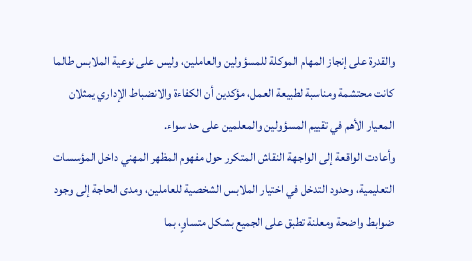والقدرة على إنجاز المهام الموكلة للمسؤولين والعاملين، وليس على نوعية الملابس طالما كانت محتشمة ومناسبة لطبيعة العمل، مؤكدين أن الكفاءة والانضباط الإداري يمثلان المعيار الأهم في تقييم المسؤولين والمعلمين على حد سواء.
وأعادت الواقعة إلى الواجهة النقاش المتكرر حول مفهوم المظهر المهني داخل المؤسسات التعليمية، وحدود التدخل في اختيار الملابس الشخصية للعاملين، ومدى الحاجة إلى وجود ضوابط واضحة ومعلنة تطبق على الجميع بشكل متساوٍ، بما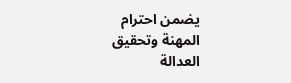يضمن احترام المهنة وتحقيق العدالة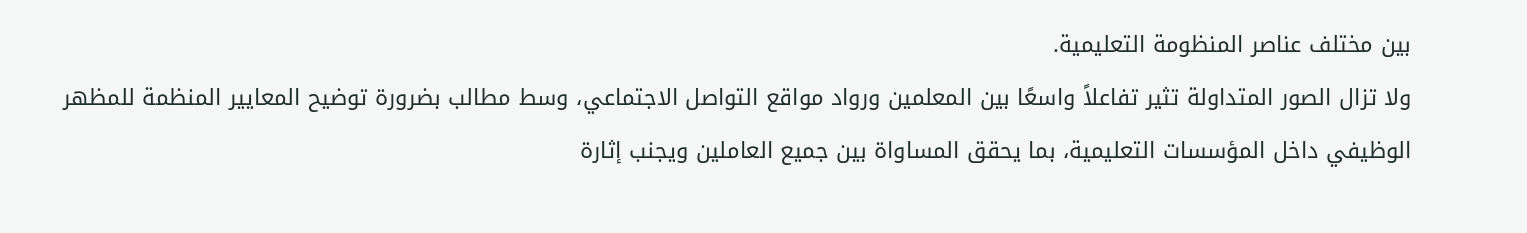بين مختلف عناصر المنظومة التعليمية.
ولا تزال الصور المتداولة تثير تفاعلاً واسعًا بين المعلمين ورواد مواقع التواصل الاجتماعي، وسط مطالب بضرورة توضيح المعايير المنظمة للمظهر الوظيفي داخل المؤسسات التعليمية، بما يحقق المساواة بين جميع العاملين ويجنب إثارة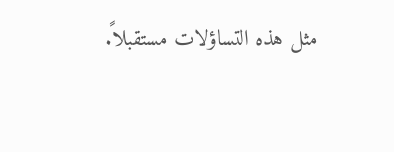مثل هذه التساؤلات مستقبلاً.